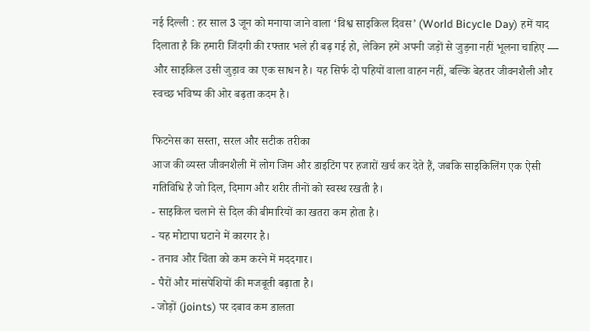नई दिल्ली : हर साल 3 जून को मनाया जाने वाला ‘विश्व साइकिल दिवस’ (World Bicycle Day) हमें याद दिलाता है कि हमारी जिंदगी की रफ्तार भले ही बढ़ गई हो, लेकिन हमें अपनी जड़ों से जुड़ना नहीं भूलना चाहिए — और साइकिल उसी जुड़ाव का एक साधन है। यह सिर्फ दो पहियों वाला वाहन नहीं, बल्कि बेहतर जीवनशैली और स्वच्छ भविष्य की ओर बढ़ता कदम है।

फिटनेस का सस्ता, सरल और सटीक तरीका
आज की व्यस्त जीवनशैली में लोग जिम और डाइटिंग पर हजारों खर्च कर देते हैं, जबकि साइकिलिंग एक ऐसी गतिविधि है जो दिल, दिमाग और शरीर तीनों को स्वस्थ रखती है।
- साइकिल चलाने से दिल की बीमारियों का खतरा कम होता है।
- यह मोटापा घटाने में कारगर है।
- तनाव और चिंता को कम करने में मददगार।
- पैरों और मांसपेशियों की मजबूती बढ़ाता है।
- जोड़ों (joints) पर दबाव कम डालता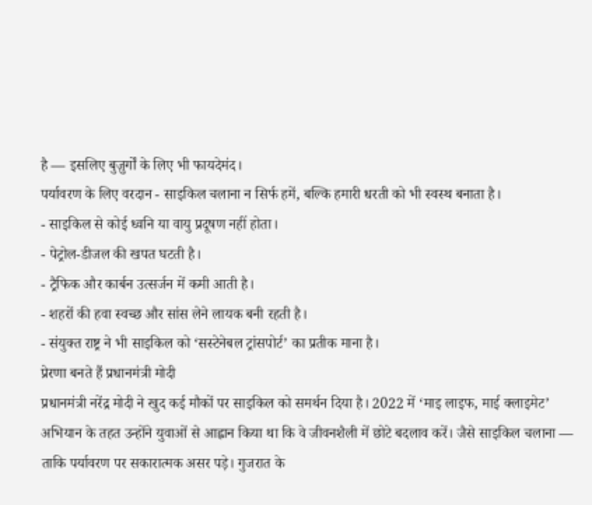है — इसलिए बुज़ुर्गों के लिए भी फायदेमंद।
पर्यावरण के लिए वरदान - साइकिल चलाना न सिर्फ हमें, बल्कि हमारी धरती को भी स्वस्थ बनाता है।
- साइकिल से कोई ध्वनि या वायु प्रदूषण नहीं होता।
- पेट्रोल-डीजल की खपत घटती है।
- ट्रैफिक और कार्बन उत्सर्जन में कमी आती है।
- शहरों की हवा स्वच्छ और सांस लेने लायक बनी रहती है।
- संयुक्त राष्ट्र ने भी साइकिल को ‘सस्टेनेबल ट्रांसपोर्ट’ का प्रतीक माना है।
प्रेरणा बनते हैं प्रधानमंत्री मोदी
प्रधानमंत्री नरेंद्र मोदी ने खुद कई मौकों पर साइकिल को समर्थन दिया है। 2022 में ‘माइ लाइफ, माई क्लाइमेट’ अभियान के तहत उन्होंने युवाओं से आह्वान किया था कि वे जीवनशैली में छोटे बदलाव करें। जैसे साइकिल चलाना — ताकि पर्यावरण पर सकारात्मक असर पड़े। गुजरात के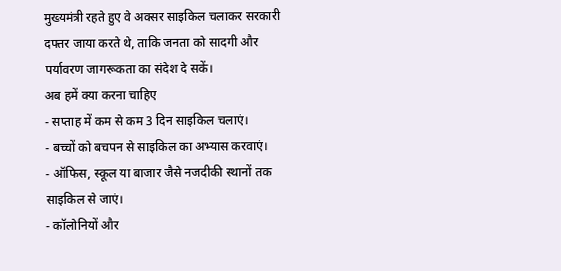मुख्यमंत्री रहते हुए वे अक्सर साइकिल चलाकर सरकारी दफ्तर जाया करते थे, ताकि जनता को सादगी और पर्यावरण जागरूकता का संदेश दे सकें।
अब हमें क्या करना चाहिए
- सप्ताह में कम से कम 3 दिन साइकिल चलाएं।
- बच्चों को बचपन से साइकिल का अभ्यास करवाएं।
- ऑफिस, स्कूल या बाजार जैसे नजदीकी स्थानों तक साइकिल से जाएं।
- कॉलोनियों और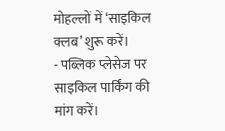मोहल्लों में ‘साइकिल क्लब’ शुरू करें।
- पब्लिक प्लेसेज पर साइकिल पार्किंग की मांग करें।